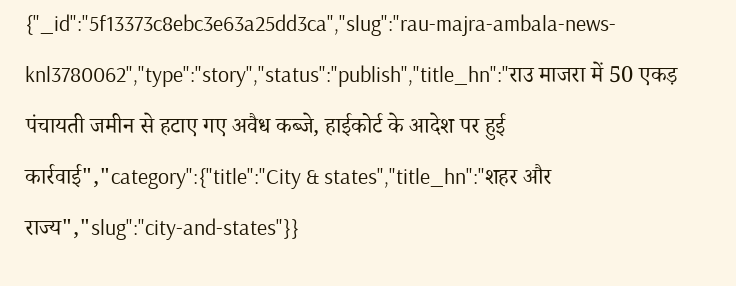{"_id":"5f13373c8ebc3e63a25dd3ca","slug":"rau-majra-ambala-news-knl3780062","type":"story","status":"publish","title_hn":"राउ माजरा में 50 एकड़ पंचायती जमीन से हटाए गए अवैध कब्जे, हाईकोर्ट के आदेश पर हुई कार्रवाई","category":{"title":"City & states","title_hn":"शहर और राज्य","slug":"city-and-states"}}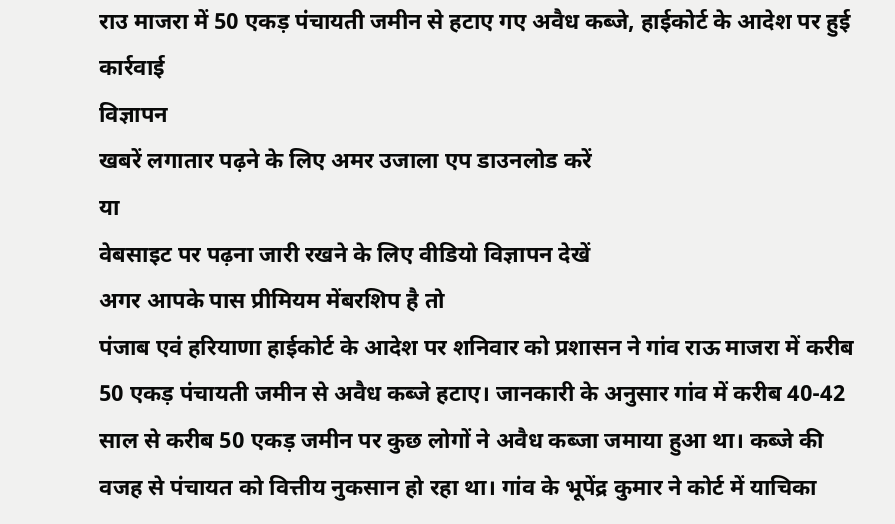राउ माजरा में 50 एकड़ पंचायती जमीन से हटाए गए अवैध कब्जे, हाईकोर्ट के आदेश पर हुई कार्रवाई
विज्ञापन
खबरें लगातार पढ़ने के लिए अमर उजाला एप डाउनलोड करें
या
वेबसाइट पर पढ़ना जारी रखने के लिए वीडियो विज्ञापन देखें
अगर आपके पास प्रीमियम मेंबरशिप है तो
पंजाब एवं हरियाणा हाईकोर्ट के आदेश पर शनिवार को प्रशासन ने गांव राऊ माजरा में करीब 50 एकड़ पंचायती जमीन से अवैध कब्जे हटाए। जानकारी के अनुसार गांव में करीब 40-42 साल से करीब 50 एकड़ जमीन पर कुछ लोगों ने अवैध कब्जा जमाया हुआ था। कब्जे की वजह से पंचायत को वित्तीय नुकसान हो रहा था। गांव के भूपेंद्र कुमार ने कोर्ट में याचिका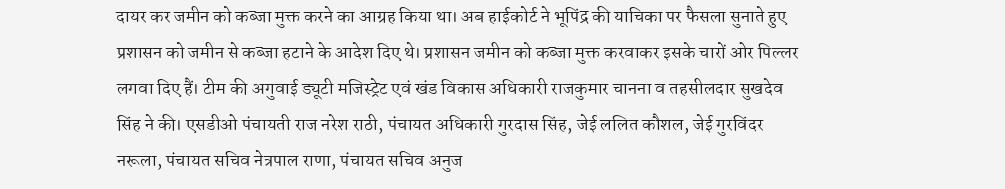दायर कर जमीन को कब्जा मुक्त करने का आग्रह किया था। अब हाईकोर्ट ने भूपिंद्र की याचिका पर फैसला सुनाते हुए प्रशासन को जमीन से कब्जा हटाने के आदेश दिए थे। प्रशासन जमीन को कब्जा मुक्त करवाकर इसके चारों ओर पिल्लर लगवा दिए हैं। टीम की अगुवाई ड्यूटी मजिस्ट्रेट एवं खंड विकास अधिकारी राजकुमार चानना व तहसीलदार सुखदेव सिंह ने की। एसडीओ पंचायती राज नरेश राठी, पंचायत अधिकारी गुरदास सिंह, जेई ललित कौशल, जेई गुरविंदर नरूला, पंचायत सचिव नेत्रपाल राणा, पंचायत सचिव अनुज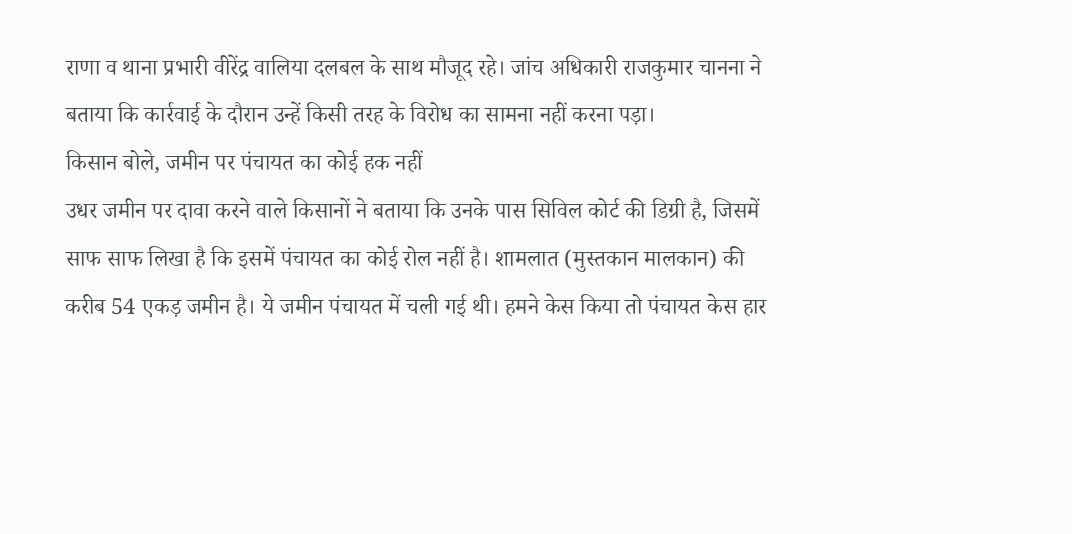राणा व थाना प्रभारी वीरेंद्र वालिया दलबल के साथ मौजूद रहे। जांच अधिकारी राजकुमार चानना ने बताया कि कार्रवाई के दौरान उन्हें किसी तरह के विरोध का सामना नहीं करना पड़ा।
किसान बोले, जमीन पर पंचायत का कोई हक नहीं
उधर जमीन पर दावा करने वाले किसानों ने बताया कि उनके पास सिविल कोर्ट की डिग्री है, जिसमें साफ साफ लिखा है कि इसमें पंचायत का कोई रोल नहीं है। शामलात (मुस्तकान मालकान) की करीब 54 एकड़ जमीन है। ये जमीन पंचायत में चली गई थी। हमने केस किया तो पंचायत केस हार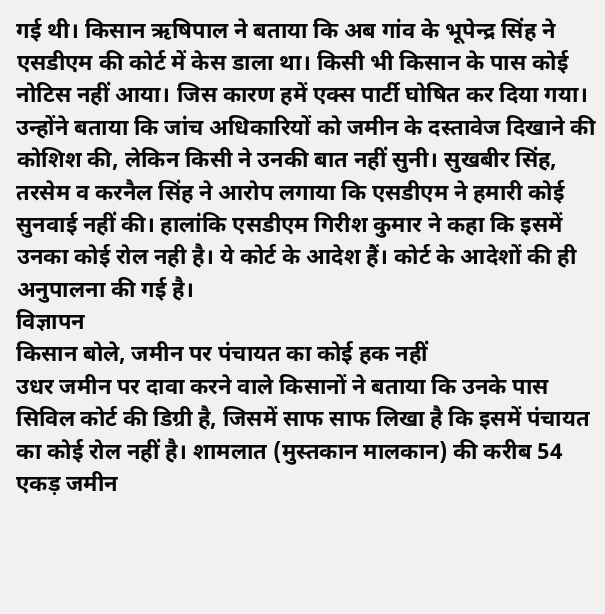गई थी। किसान ऋषिपाल ने बताया कि अब गांव के भूपेन्द्र सिंह ने एसडीएम की कोर्ट में केस डाला था। किसी भी किसान के पास कोई नोटिस नहीं आया। जिस कारण हमें एक्स पार्टी घोषित कर दिया गया। उन्होंने बताया कि जांच अधिकारियों को जमीन के दस्तावेज दिखाने की कोशिश की, लेकिन किसी ने उनकी बात नहीं सुनी। सुखबीर सिंह, तरसेम व करनैल सिंह ने आरोप लगाया कि एसडीएम ने हमारी कोई सुनवाई नहीं की। हालांकि एसडीएम गिरीश कुमार ने कहा कि इसमें उनका कोई रोल नही है। ये कोर्ट के आदेश हैं। कोर्ट के आदेशों की ही अनुपालना की गई है।
विज्ञापन
किसान बोले, जमीन पर पंचायत का कोई हक नहीं
उधर जमीन पर दावा करने वाले किसानों ने बताया कि उनके पास सिविल कोर्ट की डिग्री है, जिसमें साफ साफ लिखा है कि इसमें पंचायत का कोई रोल नहीं है। शामलात (मुस्तकान मालकान) की करीब 54 एकड़ जमीन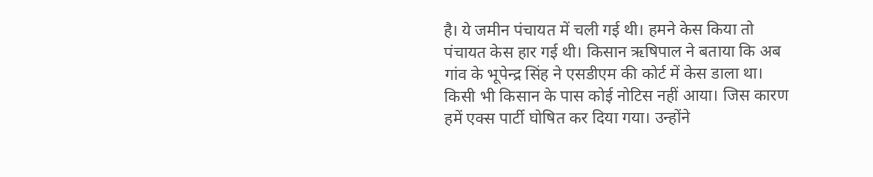है। ये जमीन पंचायत में चली गई थी। हमने केस किया तो पंचायत केस हार गई थी। किसान ऋषिपाल ने बताया कि अब गांव के भूपेन्द्र सिंह ने एसडीएम की कोर्ट में केस डाला था। किसी भी किसान के पास कोई नोटिस नहीं आया। जिस कारण हमें एक्स पार्टी घोषित कर दिया गया। उन्होंने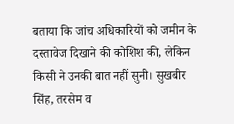बताया कि जांच अधिकारियों को जमीन के दस्तावेज दिखाने की कोशिश की, लेकिन किसी ने उनकी बात नहीं सुनी। सुखबीर सिंह, तरसेम व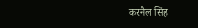करनैल सिंह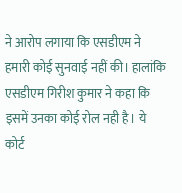ने आरोप लगाया कि एसडीएम ने हमारी कोई सुनवाई नहीं की। हालांकि एसडीएम गिरीश कुमार ने कहा कि इसमें उनका कोई रोल नही है। ये कोर्ट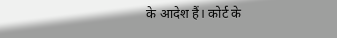के आदेश हैं। कोर्ट के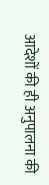आदेशों की ही अनुपालना की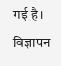गई है।
विज्ञापन